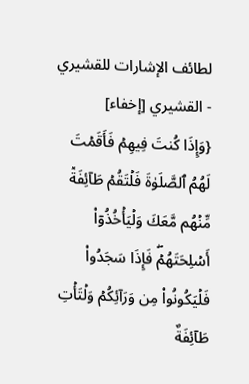لطائف الإشارات للقشيري - القشيري [إخفاء]
{وَإِذَا كُنتَ فِيهِمۡ فَأَقَمۡتَ لَهُمُ ٱلصَّلَوٰةَ فَلۡتَقُمۡ طَآئِفَةٞ مِّنۡهُم مَّعَكَ وَلۡيَأۡخُذُوٓاْ أَسۡلِحَتَهُمۡۖ فَإِذَا سَجَدُواْ فَلۡيَكُونُواْ مِن وَرَآئِكُمۡ وَلۡتَأۡتِ طَآئِفَةٌ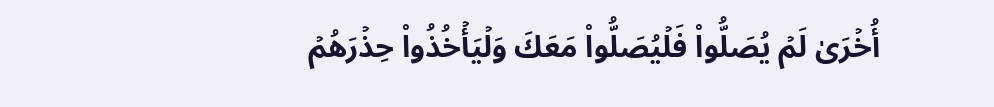أُخۡرَىٰ لَمۡ يُصَلُّواْ فَلۡيُصَلُّواْ مَعَكَ وَلۡيَأۡخُذُواْ حِذۡرَهُمۡ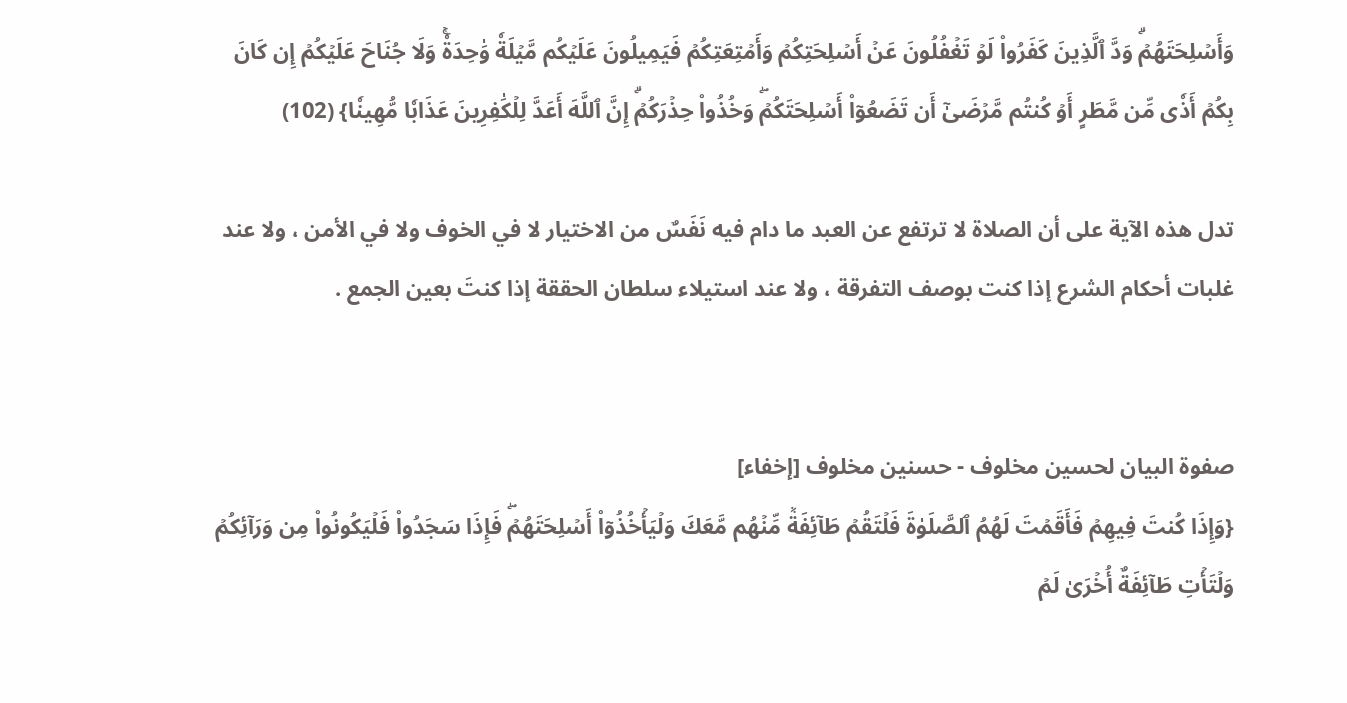وَأَسۡلِحَتَهُمۡۗ وَدَّ ٱلَّذِينَ كَفَرُواْ لَوۡ تَغۡفُلُونَ عَنۡ أَسۡلِحَتِكُمۡ وَأَمۡتِعَتِكُمۡ فَيَمِيلُونَ عَلَيۡكُم مَّيۡلَةٗ وَٰحِدَةٗۚ وَلَا جُنَاحَ عَلَيۡكُمۡ إِن كَانَ بِكُمۡ أَذٗى مِّن مَّطَرٍ أَوۡ كُنتُم مَّرۡضَىٰٓ أَن تَضَعُوٓاْ أَسۡلِحَتَكُمۡۖ وَخُذُواْ حِذۡرَكُمۡۗ إِنَّ ٱللَّهَ أَعَدَّ لِلۡكَٰفِرِينَ عَذَابٗا مُّهِينٗا} (102)

تدل هذه الآية على أن الصلاة لا ترتفع عن العبد ما دام فيه نَفَسٌ من الاختيار لا في الخوف ولا في الأمن ، ولا عند غلبات أحكام الشرع إذا كنت بوصف التفرقة ، ولا عند استيلاء سلطان الحققة إذا كنتَ بعين الجمع .


صفوة البيان لحسين مخلوف - حسنين مخلوف [إخفاء]
{وَإِذَا كُنتَ فِيهِمۡ فَأَقَمۡتَ لَهُمُ ٱلصَّلَوٰةَ فَلۡتَقُمۡ طَآئِفَةٞ مِّنۡهُم مَّعَكَ وَلۡيَأۡخُذُوٓاْ أَسۡلِحَتَهُمۡۖ فَإِذَا سَجَدُواْ فَلۡيَكُونُواْ مِن وَرَآئِكُمۡ وَلۡتَأۡتِ طَآئِفَةٌ أُخۡرَىٰ لَمۡ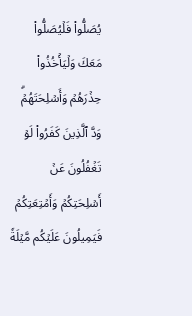يُصَلُّواْ فَلۡيُصَلُّواْ مَعَكَ وَلۡيَأۡخُذُواْ حِذۡرَهُمۡ وَأَسۡلِحَتَهُمۡۗ وَدَّ ٱلَّذِينَ كَفَرُواْ لَوۡ تَغۡفُلُونَ عَنۡ أَسۡلِحَتِكُمۡ وَأَمۡتِعَتِكُمۡ فَيَمِيلُونَ عَلَيۡكُم مَّيۡلَةٗ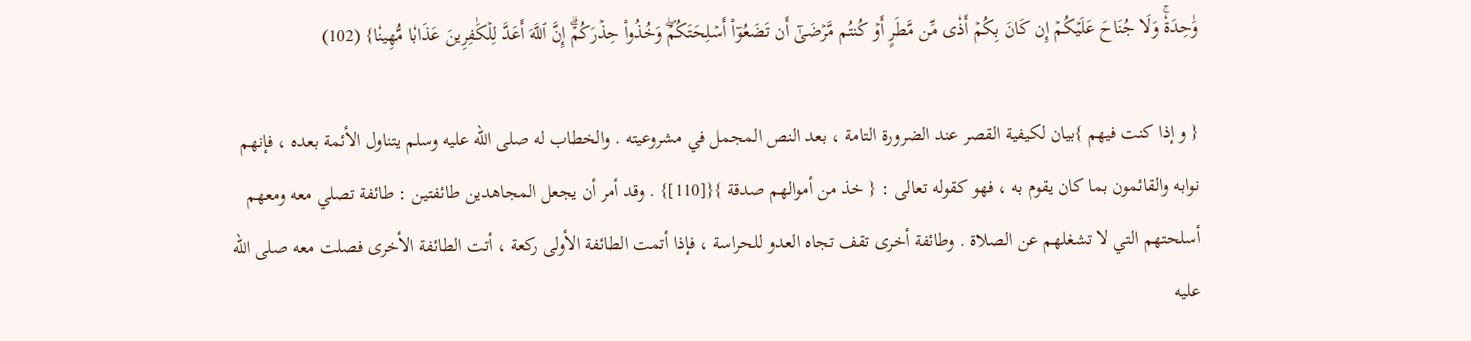وَٰحِدَةٗۚ وَلَا جُنَاحَ عَلَيۡكُمۡ إِن كَانَ بِكُمۡ أَذٗى مِّن مَّطَرٍ أَوۡ كُنتُم مَّرۡضَىٰٓ أَن تَضَعُوٓاْ أَسۡلِحَتَكُمۡۖ وَخُذُواْ حِذۡرَكُمۡۗ إِنَّ ٱللَّهَ أَعَدَّ لِلۡكَٰفِرِينَ عَذَابٗا مُّهِينٗا} (102)

{ و إذا كنت فيهم }بيان لكيفية القصر عند الضرورة التامة ، بعد النص المجمل في مشروعيته . والخطاب له صلى الله عليه وسلم يتناول الأئمة بعده ، فإنهم نوابه والقائمون بما كان يقوم به ، فهو كقوله تعالى : { خذ من أموالهم صدقة }{[110]} . وقد أمر أن يجعل المجاهدين طائفتين : طائفة تصلي معه ومعهم أسلحتهم التي لا تشغلهم عن الصلاة . وطائفة أخرى تقف تجاه العدو للحراسة ، فإذا أتمت الطائفة الأولى ركعة ، أتت الطائفة الأخرى فصلت معه صلى الله عليه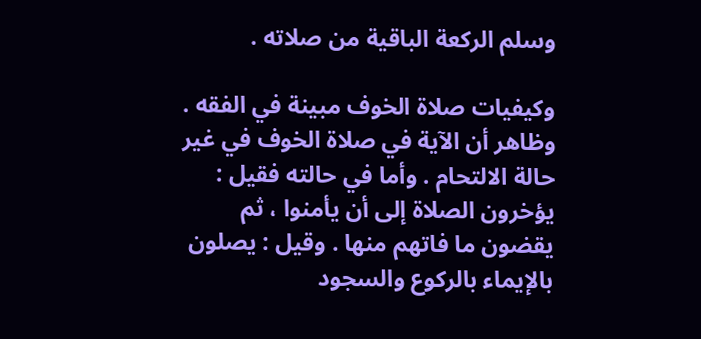وسلم الركعة الباقية من صلاته .

وكيفيات صلاة الخوف مبينة في الفقه . وظاهر أن الآية في صلاة الخوف في غير حالة الالتحام . وأما في حالته فقيل : يؤخرون الصلاة إلى أن يأمنوا ، ثم يقضون ما فاتهم منها . وقيل : يصلون بالإيماء بالركوع والسجود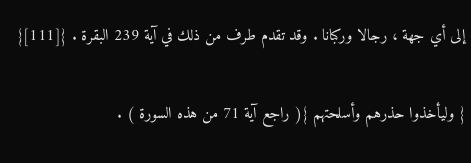إلى أي جهة ، رجالا وركبانا . وقد تقدم طرف من ذلك في آية 239 البقرة . {[111]}

{ وليأخذوا حذرهم وأسلحتهم }( راجع آية 71 من هذه السورة ) .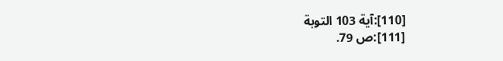[110]:آية 103 التوبة
[111]:ص 79.